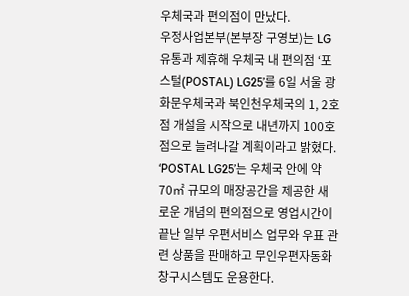우체국과 편의점이 만났다.
우정사업본부(본부장 구영보)는 LG유통과 제휴해 우체국 내 편의점 ‘포스털(POSTAL) LG25’를 6일 서울 광화문우체국과 북인천우체국의 1, 2호점 개설을 시작으로 내년까지 100호점으로 늘려나갈 계획이라고 밝혔다.
‘POSTAL LG25’는 우체국 안에 약 70㎡ 규모의 매장공간을 제공한 새로운 개념의 편의점으로 영업시간이 끝난 일부 우편서비스 업무와 우표 관련 상품을 판매하고 무인우편자동화창구시스템도 운용한다.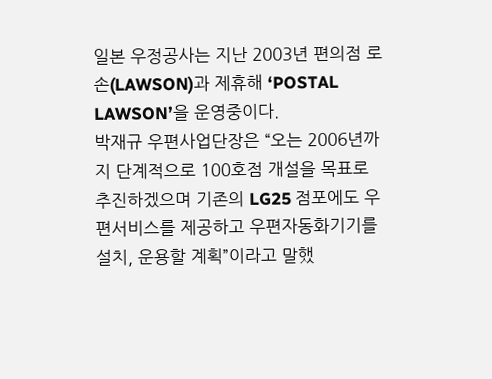일본 우정공사는 지난 2003년 편의점 로손(LAWSON)과 제휴해 ‘POSTAL LAWSON’을 운영중이다.
박재규 우편사업단장은 “오는 2006년까지 단계적으로 100호점 개설을 목표로 추진하겠으며 기존의 LG25 점포에도 우편서비스를 제공하고 우편자동화기기를 설치, 운용할 계획”이라고 말했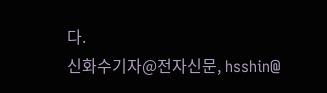다.
신화수기자@전자신문, hsshin@